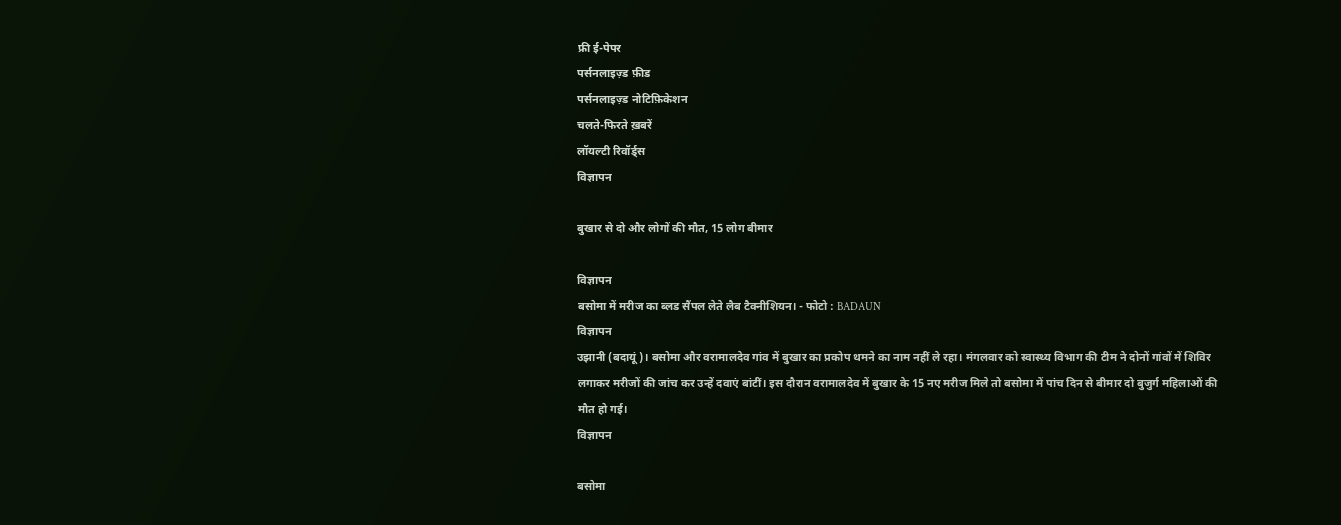फ्री ई-पेपर
पर्सनलाइज़्ड फ़ीड
पर्सनलाइज़्ड नोटिफ़िकेशन
चलते-फिरते ख़बरें
लॉयल्टी रिवॉर्ड्स
विज्ञापन

बुखार से दो और लोगों की मौत, 15 लोग बीमार

विज्ञापन
बसोमा में मरीज का ब्लड सैंपल लेते लैब टैक्नीशियन। - फोटो : BADAUN
विज्ञापन
उझानी (बदायूं)। बसोमा और वरामालदेव गांव में बुखार का प्रकोप थमने का नाम नहीं ले रहा। मंगलवार को स्वास्थ्य विभाग की टीम ने दोनों गांवों में शिविर लगाकर मरीजों की जांच कर उन्हें दवाएं बांटीं। इस दौरान वरामालदेव में बुखार के 15 नए मरीज मिले तो बसोमा में पांच दिन से बीमार दो बुजुर्ग महिलाओं की मौत हो गई।
विज्ञापन

बसोमा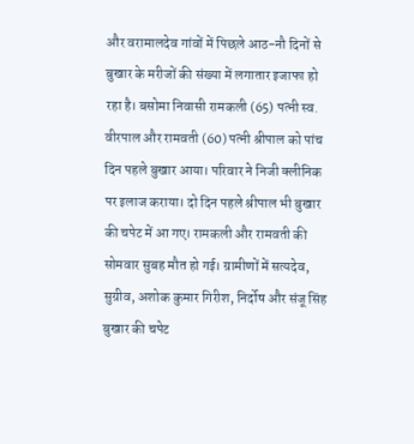और वरामालदेव गांवों में पिछले आठ-नौ दिनों से बुखार के मरीजों की संख्या में लगातार इजाफा हो रहा है। बसोमा निवासी रामकली (65) पत्नी स्व. वीरपाल और रामवती (60) पत्नी श्रीपाल को पांच दिन पहले बुखार आया। परिवार ने निजी क्लीनिक पर इलाज कराया। दो दिन पहले श्रीपाल भी बुखार की चपेट में आ गए। रामकली और रामवती की सोमवार सुबह मौत हो गई। ग्रामीणों में सत्यदेव, सुग्रीव, अशोक कुमार गिरीश, निर्दोष और संजू सिंह बुखार की चपेट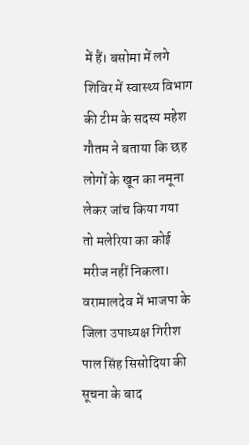में हैं। बसोमा में लगे शिविर में स्वास्थ्य विभाग की टीम के सदस्य महेश गौतम ने बताया कि छह लोगों के खून का नमूना लेकर जांच किया गया तो मलेरिया का कोई मरीज नहीं निकला।
वरामालदेव में भाजपा के जिला उपाध्यक्ष गिरीश पाल सिंह सिसोदिया की सूचना के बाद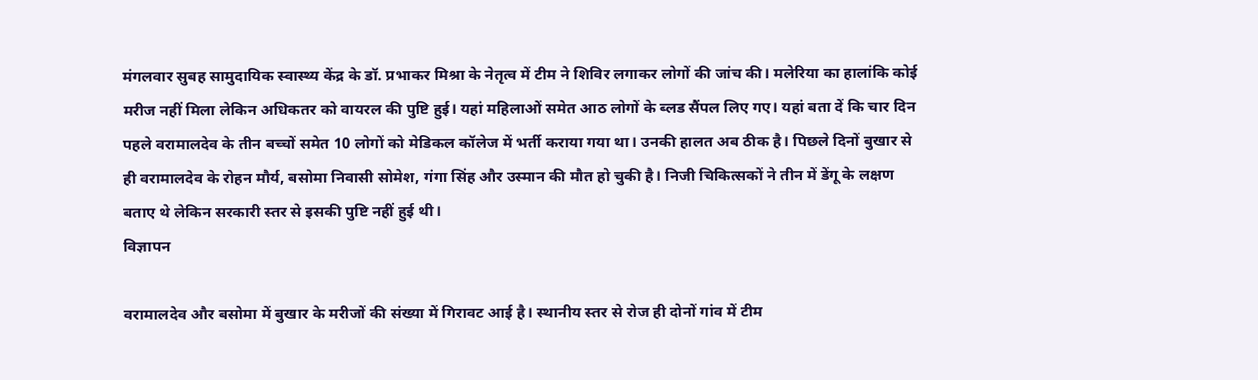मंगलवार सुबह सामुदायिक स्वास्थ्य केंद्र के डॉ. प्रभाकर मिश्रा के नेतृत्व में टीम ने शिविर लगाकर लोगों की जांच की। मलेरिया का हालांकि कोई मरीज नहीं मिला लेकिन अधिकतर को वायरल की पुष्टि हुई। यहां महिलाओं समेत आठ लोगों के ब्लड सैंपल लिए गए। यहां बता दें कि चार दिन पहले वरामालदेव के तीन बच्चों समेत 10 लोगों को मेडिकल कॉलेज में भर्ती कराया गया था। उनकी हालत अब ठीक है। पिछले दिनों बुखार से ही वरामालदेव के रोहन मौर्य, बसोमा निवासी सोमेश, गंगा सिंह और उस्मान की मौत हो चुकी है। निजी चिकित्सकों ने तीन में डेंगू के लक्षण बताए थे लेकिन सरकारी स्तर से इसकी पुष्टि नहीं हुई थी।
विज्ञापन

वरामालदेव और बसोमा में बुखार के मरीजों की संख्या में गिरावट आई है। स्थानीय स्तर से रोज ही दोनों गांव में टीम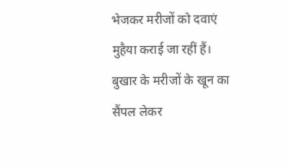भेजकर मरीजों को दवाएं मुहैया कराई जा रहीं हैं। बुखार के मरीजों के खून का सैंपल लेकर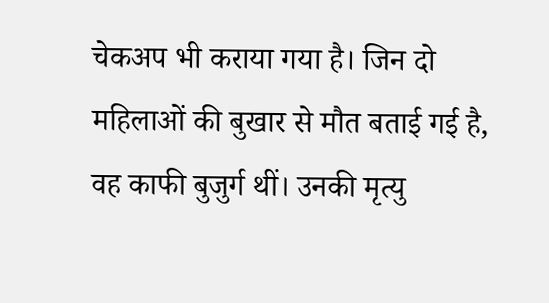चेकअप भी कराया गया है। जिन दो महिलाओं की बुखार से मौत बताई गई है, वह काफी बुजुर्ग थीं। उनकी मृत्यु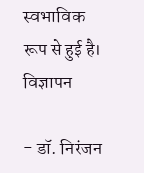स्वभाविक रूप से हुई है।
विज्ञापन

- डॉ. निरंजन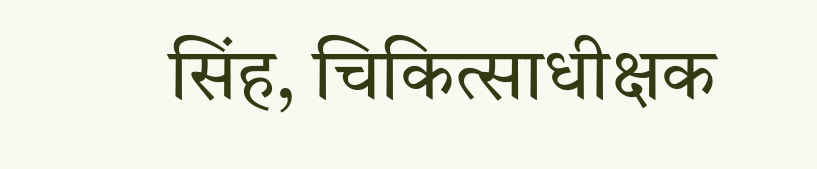सिंह, चिकित्साधीक्षक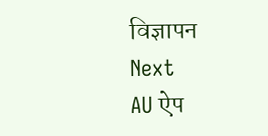विज्ञापन
Next
AU ऐप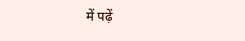में पढ़ें